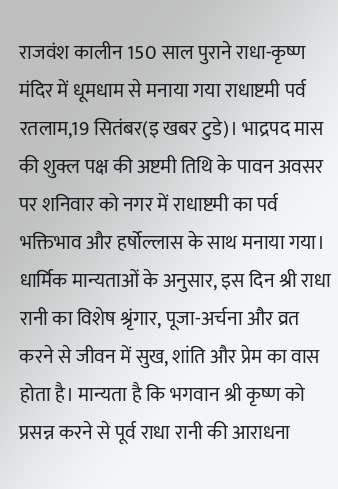राजवंश कालीन 150 साल पुराने राधा-कृष्ण मंदिर में धूमधाम से मनाया गया राधाष्टमी पर्व
रतलाम,19 सितंबर(इ खबर टुडे)। भाद्रपद मास की शुक्ल पक्ष की अष्टमी तिथि के पावन अवसर पर शनिवार को नगर में राधाष्टमी का पर्व भक्तिभाव और हर्षोल्लास के साथ मनाया गया। धार्मिक मान्यताओं के अनुसार, इस दिन श्री राधा रानी का विशेष श्रृंगार, पूजा-अर्चना और व्रत करने से जीवन में सुख, शांति और प्रेम का वास होता है। मान्यता है कि भगवान श्री कृष्ण को प्रसन्न करने से पूर्व राधा रानी की आराधना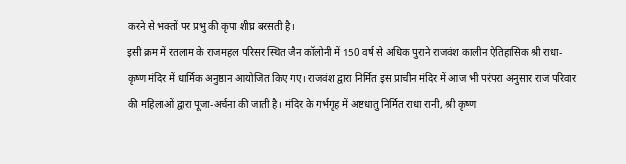करने से भक्तों पर प्रभु की कृपा शीघ्र बरसती है।
इसी क्रम में रतलाम के राजमहल परिसर स्थित जैन कॉलोनी में 150 वर्ष से अधिक पुराने राजवंश कालीन ऐतिहासिक श्री राधा-कृष्ण मंदिर में धार्मिक अनुष्ठान आयोजित किए गए। राजवंश द्वारा निर्मित इस प्राचीन मंदिर में आज भी परंपरा अनुसार राज परिवार की महिलाओं द्वारा पूजा-अर्चना की जाती है। मंदिर के गर्भगृह में अष्टधातु निर्मित राधा रानी, श्री कृष्ण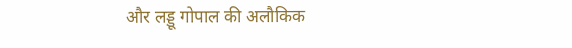और लड्डू गोपाल की अलौकिक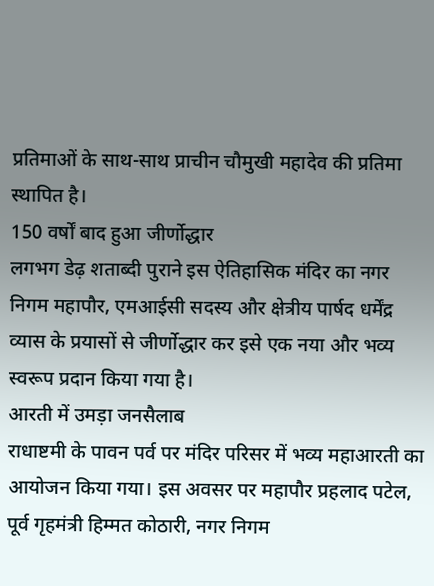प्रतिमाओं के साथ-साथ प्राचीन चौमुखी महादेव की प्रतिमा स्थापित है।
150 वर्षों बाद हुआ जीर्णोद्धार
लगभग डेढ़ शताब्दी पुराने इस ऐतिहासिक मंदिर का नगर निगम महापौर, एमआईसी सदस्य और क्षेत्रीय पार्षद धर्मेंद्र व्यास के प्रयासों से जीर्णोद्धार कर इसे एक नया और भव्य स्वरूप प्रदान किया गया है।
आरती में उमड़ा जनसैलाब
राधाष्टमी के पावन पर्व पर मंदिर परिसर में भव्य महाआरती का आयोजन किया गया। इस अवसर पर महापौर प्रहलाद पटेल, पूर्व गृहमंत्री हिम्मत कोठारी, नगर निगम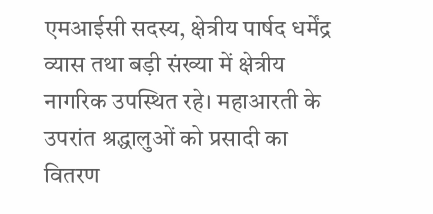एमआईसी सदस्य, क्षेत्रीय पार्षद धर्मेंद्र व्यास तथा बड़ी संख्या में क्षेत्रीय नागरिक उपस्थित रहे। महाआरती के उपरांत श्रद्धालुओं को प्रसादी का वितरण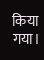किया गया।